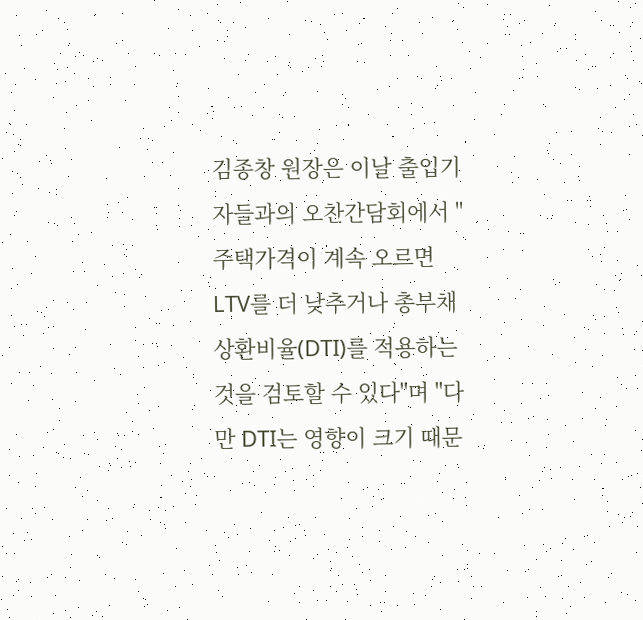김종창 원장은 이날 출입기자들과의 오찬간담회에서 "주택가격이 계속 오르면 LTV를 더 낮추거나 총부채상환비율(DTI)를 적용하는 것을 검토할 수 있다"며 "다만 DTI는 영향이 크기 때문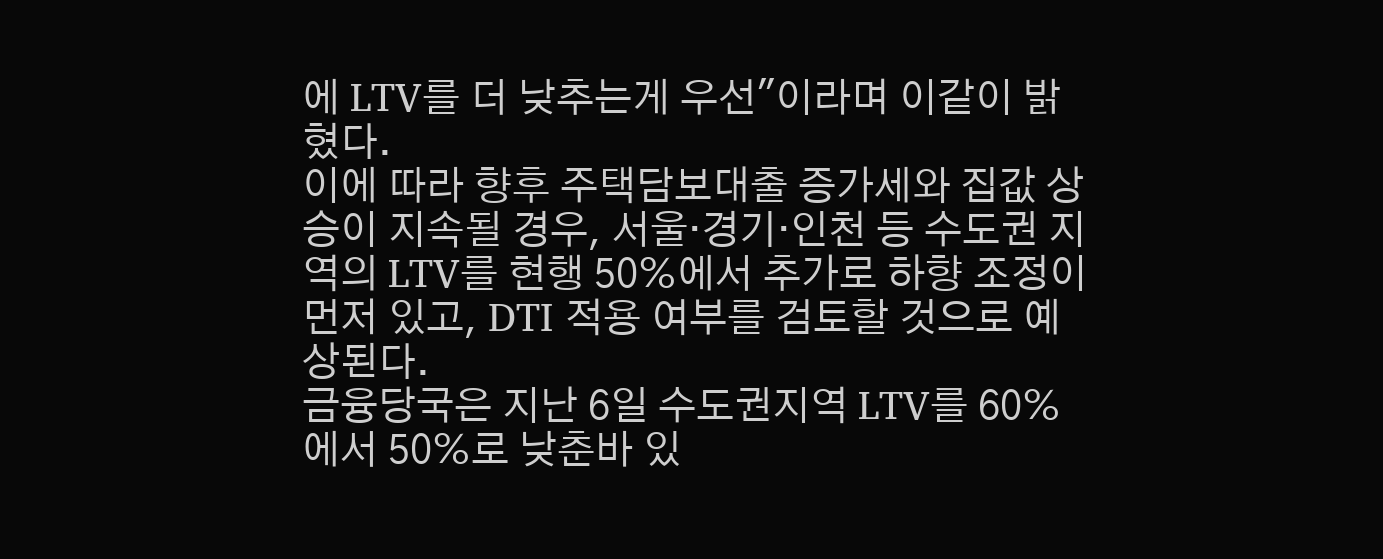에 LTV를 더 낮추는게 우선"이라며 이같이 밝혔다.
이에 따라 향후 주택담보대출 증가세와 집값 상승이 지속될 경우, 서울·경기·인천 등 수도권 지역의 LTV를 현행 50%에서 추가로 하향 조정이 먼저 있고, DTI 적용 여부를 검토할 것으로 예상된다.
금융당국은 지난 6일 수도권지역 LTV를 60%에서 50%로 낮춘바 있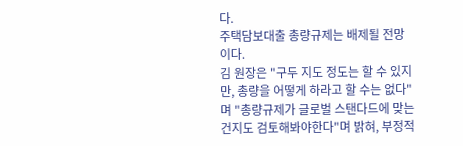다.
주택담보대출 총량규제는 배제될 전망이다.
김 원장은 "구두 지도 정도는 할 수 있지만, 총량을 어떻게 하라고 할 수는 없다"며 "총량규제가 글로벌 스탠다드에 맞는 건지도 검토해봐야한다"며 밝혀, 부정적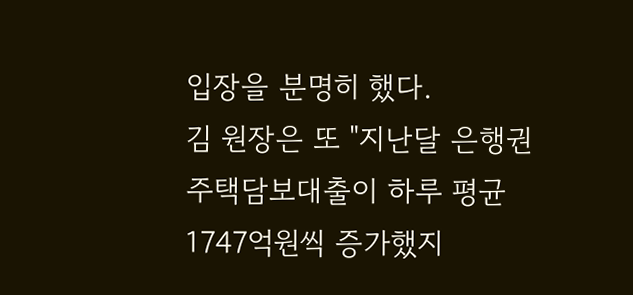입장을 분명히 했다.
김 원장은 또 "지난달 은행권 주택담보대출이 하루 평균 1747억원씩 증가했지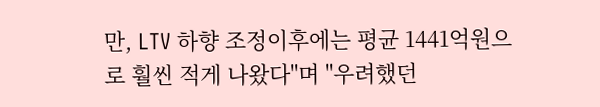만, LTV 하향 조정이후에는 평균 1441억원으로 훨씬 적게 나왔다"며 "우려했던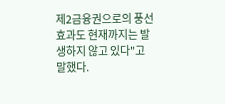제2금융권으로의 풍선효과도 현재까지는 발생하지 않고 있다"고 말했다.